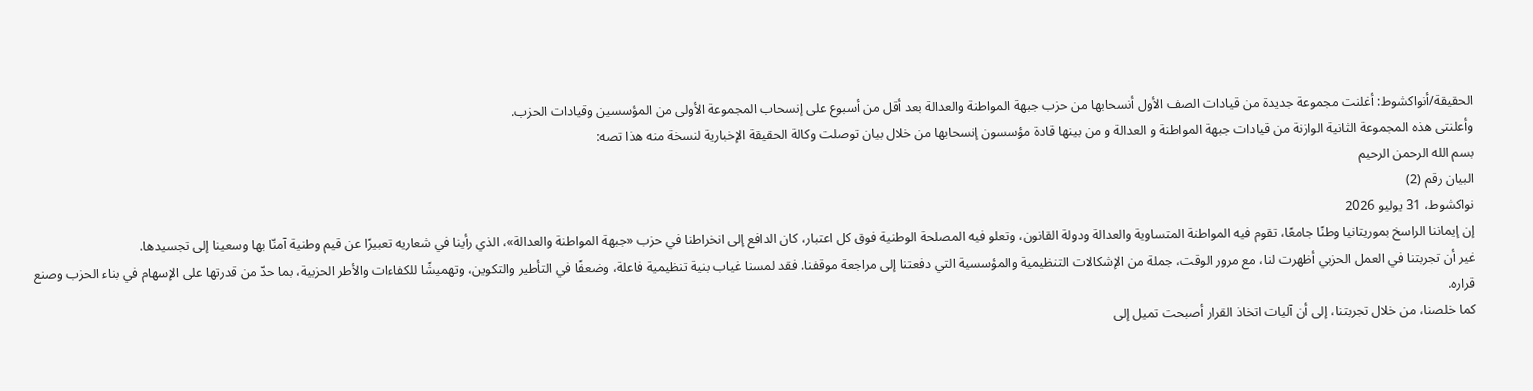الحقيقة/أنواكشوط: أغلنت مجموعة جديدة من قيادات الصف الأول أنسحابها من حزب جبهة المواطنة والعدالة بعد أقل من أسبوع على إنسحاب المجموعة الأولى من المؤسسين وقيادات الحزب.
وأعلنتى هذه المجموعة الثانية الوازنة من قيادات جبهة المواطنة و العدالة و من بينها قادة مؤسسون إنسحابها من خلال بيان توصلت وكالة الحقيقة الإخبارية لنسخة منه هذا تصه:
بسم الله الرحمن الرحيم
البيان رقم (2)
نواكشوط، 31 يوليو 2026
إن إيماننا الراسخ بموريتانيا وطنًا جامعًا، تقوم فيه المواطنة المتساوية والعدالة ودولة القانون، وتعلو فيه المصلحة الوطنية فوق كل اعتبار، كان الدافع إلى انخراطنا في حزب «جبهة المواطنة والعدالة»، الذي رأينا في شعاريه تعبيرًا عن قيم وطنية آمنّا بها وسعينا إلى تجسيدها.
غير أن تجربتنا في العمل الحزبي أظهرت لنا، مع مرور الوقت، جملة من الإشكالات التنظيمية والمؤسسية التي دفعتنا إلى مراجعة موقفنا. فقد لمسنا غياب بنية تنظيمية فاعلة، وضعفًا في التأطير والتكوين، وتهميشًا للكفاءات والأطر الحزبية، بما حدّ من قدرتها على الإسهام في بناء الحزب وصنع قراره.
كما خلصنا، من خلال تجربتنا، إلى أن آليات اتخاذ القرار أصبحت تميل إلى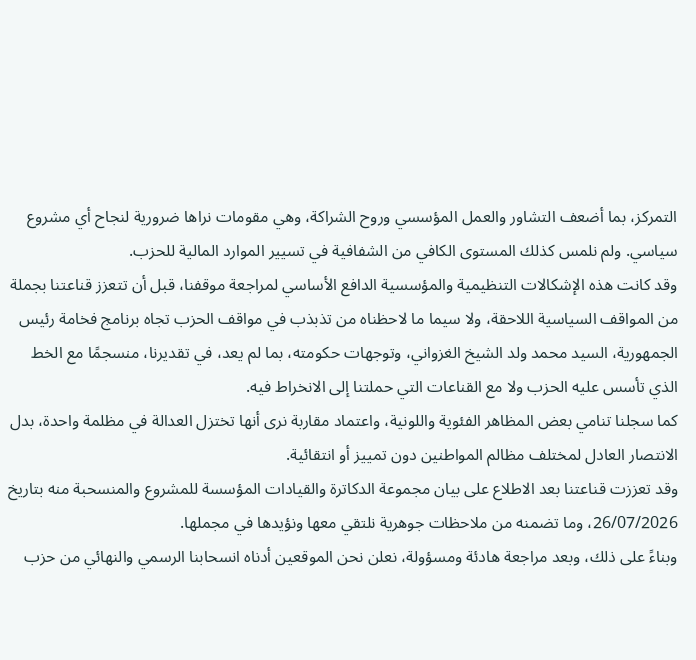التمركز، بما أضعف التشاور والعمل المؤسسي وروح الشراكة، وهي مقومات نراها ضرورية لنجاح أي مشروع سياسي. ولم نلمس كذلك المستوى الكافي من الشفافية في تسيير الموارد المالية للحزب.
وقد كانت هذه الإشكالات التنظيمية والمؤسسية الدافع الأساسي لمراجعة موقفنا، قبل أن تتعزز قناعتنا بجملة من المواقف السياسية اللاحقة، ولا سيما ما لاحظناه من تذبذب في مواقف الحزب تجاه برنامج فخامة رئيس الجمهورية، السيد محمد ولد الشيخ الغزواني، وتوجهات حكومته، بما لم يعد، في تقديرنا، منسجمًا مع الخط الذي تأسس عليه الحزب ولا مع القناعات التي حملتنا إلى الانخراط فيه.
كما سجلنا تنامي بعض المظاهر الفئوية واللونية، واعتماد مقاربة نرى أنها تختزل العدالة في مظلمة واحدة، بدل الانتصار العادل لمختلف مظالم المواطنين دون تمييز أو انتقائية.
وقد تعززت قناعتنا بعد الاطلاع على بيان مجموعة الدكاترة والقيادات المؤسسة للمشروع والمنسحبة منه بتاريخ 26/07/2026، وما تضمنه من ملاحظات جوهرية نلتقي معها ونؤيدها في مجملها.
وبناءً على ذلك، وبعد مراجعة هادئة ومسؤولة، نعلن نحن الموقعين أدناه انسحابنا الرسمي والنهائي من حزب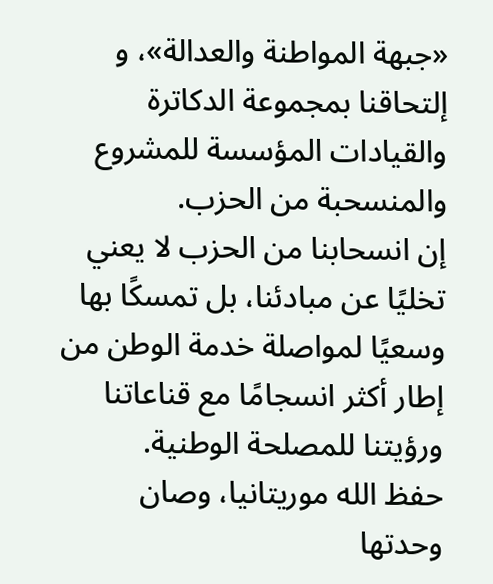«جبهة المواطنة والعدالة»، و إلتحاقنا بمجموعة الدكاترة والقيادات المؤسسة للمشروع والمنسحبة من الحزب.
إن انسحابنا من الحزب لا يعني تخليًا عن مبادئنا، بل تمسكًا بها وسعيًا لمواصلة خدمة الوطن من إطار أكثر انسجامًا مع قناعاتنا ورؤيتنا للمصلحة الوطنية.
حفظ الله موريتانيا، وصان وحدتها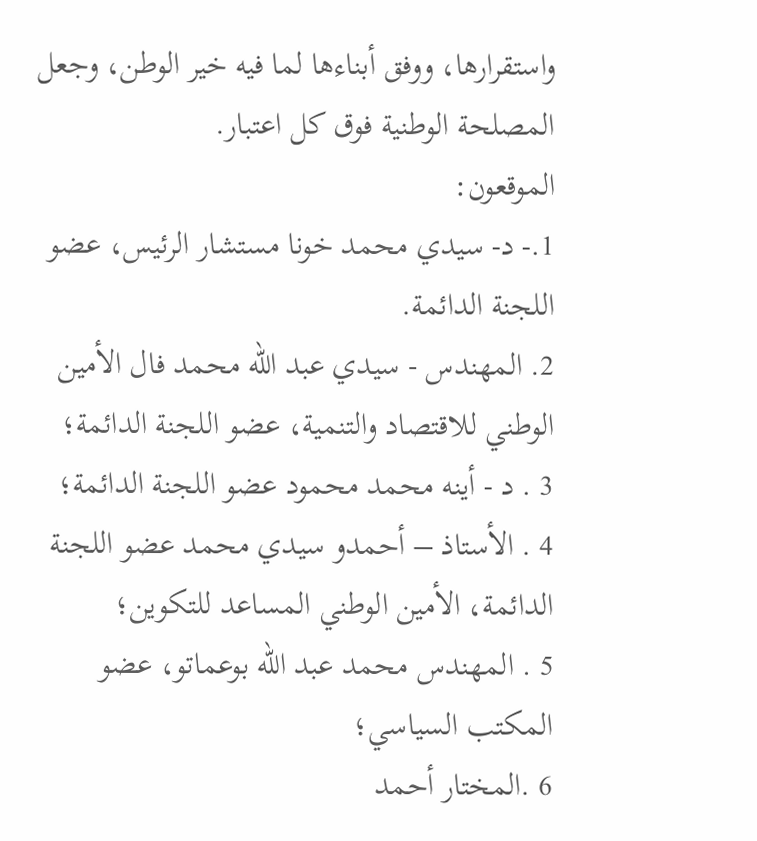واستقرارها، ووفق أبناءها لما فيه خير الوطن، وجعل المصلحة الوطنية فوق كل اعتبار.
الموقعون:
1.- د- سيدي محمد خونا مستشار الرئيس، عضو اللجنة الدائمة.
2. المهندس - سيدي عبد الله محمد فال الأمين الوطني للاقتصاد والتنمية، عضو اللجنة الدائمة؛
3 . د - أينه محمد محمود عضو اللجنة الدائمة؛
4 . الأستاذ – أحمدو سيدي محمد عضو اللجنة الدائمة، الأمين الوطني المساعد للتكوين؛
5 . المهندس محمد عبد الله بوعماتو، عضو المكتب السياسي؛
6 .المختار أحمد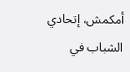أمكمش، إتحادي الشباب في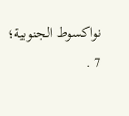نواكسوط الجنوبية؛
7 .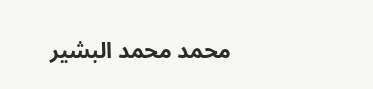محمد محمد البشير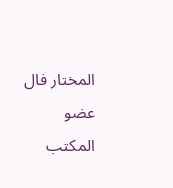المختار فال عضو المكتب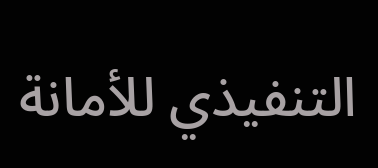التنفيذي للأمانة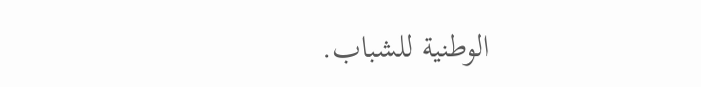الوطنية للشباب.